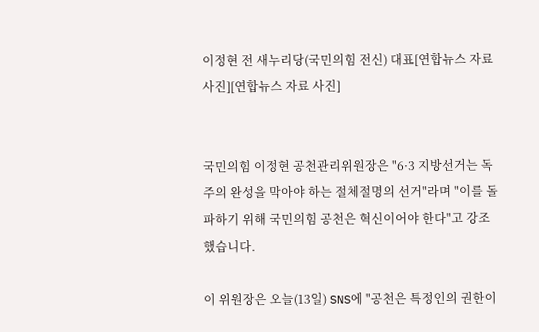이정현 전 새누리당(국민의힘 전신) 대표[연합뉴스 자료 사진][연합뉴스 자료 사진]


국민의힘 이정현 공천관리위원장은 "6·3 지방선거는 독주의 완성을 막아야 하는 절체절명의 선거"라며 "이를 돌파하기 위해 국민의힘 공천은 혁신이어야 한다"고 강조했습니다.

이 위원장은 오늘(13일) SNS에 "공천은 특정인의 권한이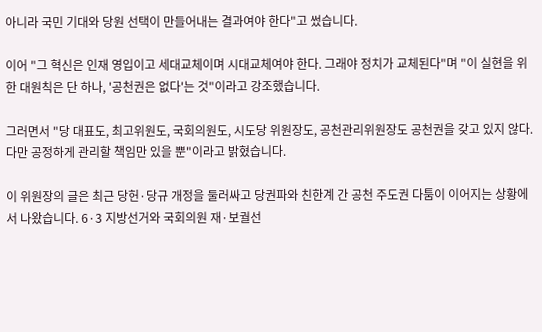아니라 국민 기대와 당원 선택이 만들어내는 결과여야 한다"고 썼습니다.

이어 "그 혁신은 인재 영입이고 세대교체이며 시대교체여야 한다. 그래야 정치가 교체된다"며 "이 실현을 위한 대원칙은 단 하나, '공천권은 없다'는 것"이라고 강조했습니다.

그러면서 "당 대표도, 최고위원도, 국회의원도, 시도당 위원장도, 공천관리위원장도 공천권을 갖고 있지 않다. 다만 공정하게 관리할 책임만 있을 뿐"이라고 밝혔습니다.

이 위원장의 글은 최근 당헌·당규 개정을 둘러싸고 당권파와 친한계 간 공천 주도권 다툼이 이어지는 상황에서 나왔습니다. 6·3 지방선거와 국회의원 재·보궐선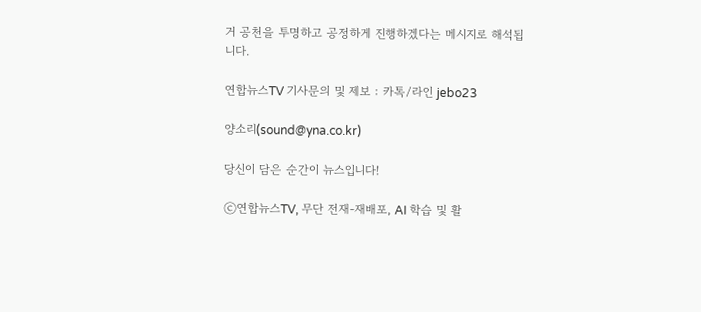거 공천을 투명하고 공정하게 진행하겠다는 메시지로 해석됩니다.

연합뉴스TV 기사문의 및 제보 : 카톡/라인 jebo23

양소리(sound@yna.co.kr)

당신이 담은 순간이 뉴스입니다!

ⓒ연합뉴스TV, 무단 전재-재배포, AI 학습 및 활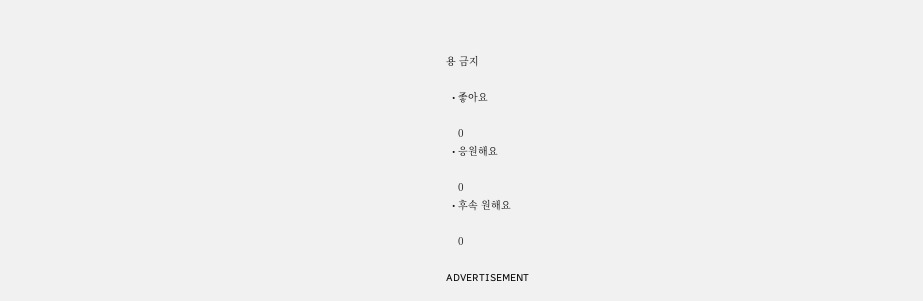용 금지

  • 좋아요

    0
  • 응원해요

    0
  • 후속 원해요

    0

ADVERTISEMENT